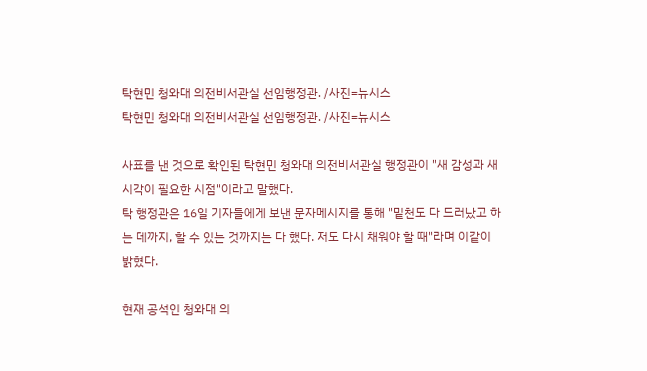탁현민 청와대 의전비서관실 선임행정관. /사진=뉴시스
탁현민 청와대 의전비서관실 선임행정관. /사진=뉴시스

사표를 낸 것으로 확인된 탁현민 청와대 의전비서관실 행정관이 "새 감성과 새 시각이 필요한 시점"이라고 말했다.
탁 행정관은 16일 기자들에게 보낸 문자메시지를 통해 "밑천도 다 드러났고 하는 데까지, 할 수 있는 것까지는 다 했다. 저도 다시 채워야 할 때"라며 이같이 밝혔다.

현재 공석인 청와대 의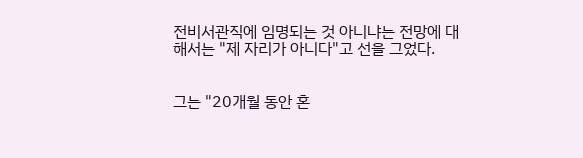전비서관직에 임명되는 것 아니냐는 전망에 대해서는 "제 자리가 아니다"고 선을 그었다.


그는 "20개월 동안 혼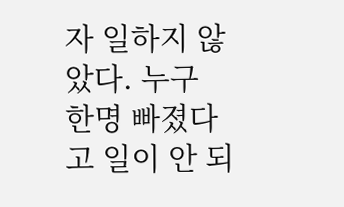자 일하지 않았다. 누구 한명 빠졌다고 일이 안 되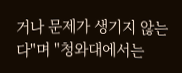거나 문제가 생기지 않는다"며 "청와대에서는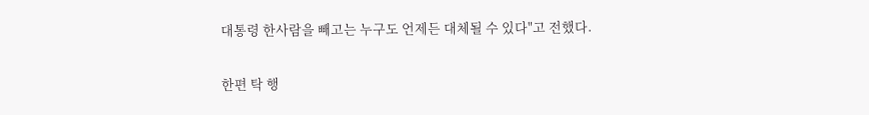대통령 한사람을 빼고는 누구도 언제든 대체될 수 있다"고 전했다.

한편 탁 행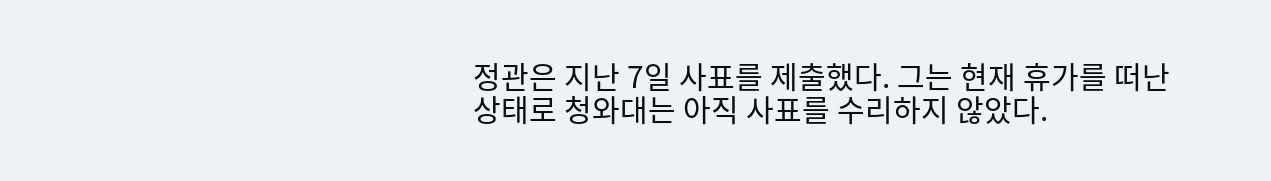정관은 지난 7일 사표를 제출했다. 그는 현재 휴가를 떠난 상태로 청와대는 아직 사표를 수리하지 않았다.